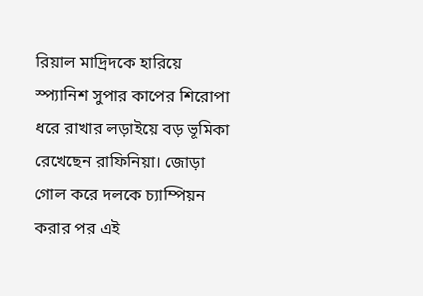রিয়াল মাদ্রিদকে হারিয়ে স্প্যানিশ সুপার কাপের শিরোপা ধরে রাখার লড়াইয়ে বড় ভূমিকা রেখেছেন রাফিনিয়া। জোড়া গোল করে দলকে চ্যাম্পিয়ন করার পর এই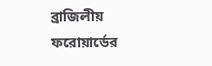ব্রাজিলীয় ফরোয়ার্ডের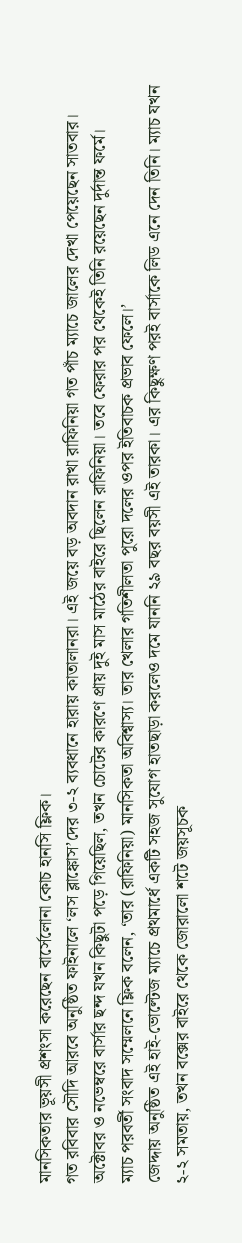মানসিকতার ভূয়সী প্রশংসা করেছেন বার্সেলোনা কোচ হানসি ফ্লিক।
গত রবিবার সৌদি আরবে অনুষ্ঠিত ফাইনালে ‘লস ব্লাঙ্কোস’দের ৩-২ ব্যবধানে হারায় কাতালানরা। এই জয়ে বড় অবদান রাখা রাফিনিয়া গত পাঁচ ম্যাচে জালের দেখা পেয়েছেন সাতবার।
অক্টোবর ও নভেম্বরে বার্সার ছন্দ যখন কিছুটা পড়ে গিয়েছিল, তখন চোটের কারণে প্রায় দুই মাস মাঠের বাইরে ছিলেন রাফিনিয়া। তবে ফেরার পর থেকেই তিনি রয়েছেন দুর্দান্ত ফর্মে।
ম্যাচ পরবর্তী সংবাদ সম্মেলনে ফ্লিক বলেন, ‘তার (রাফিনিয়া) মানসিকতা অবিশ্বাস্য। তার খেলার গতিশীলতা পুরো দলের ওপর ইতিবাচক প্রভাব ফেলে।’
জেদ্দায় অনুষ্ঠিত এই হাই-ভোল্টেজ ম্যাচে প্রথমার্ধে একটি সহজ সুযোগ হাতছাড়া করলেও দমে যাননি ২৯ বছর বয়সী এই তারকা। এর কিছুক্ষণ পরই বার্সাকে লিড এনে দেন তিনি। ম্যাচ যখন ২-২ সমতায়, তখন বক্সের বাইরে থেকে জোরালো শটে জয়সূচক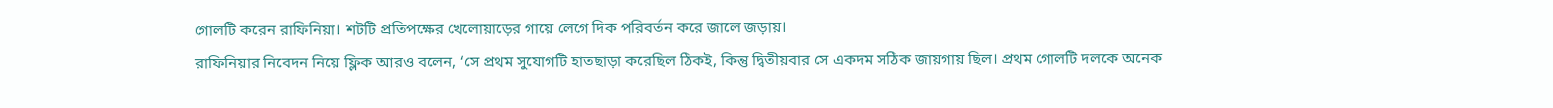গোলটি করেন রাফিনিয়া। শটটি প্রতিপক্ষের খেলোয়াড়ের গায়ে লেগে দিক পরিবর্তন করে জালে জড়ায়।
রাফিনিয়ার নিবেদন নিয়ে ফ্লিক আরও বলেন, ‘সে প্রথম সুযোগটি হাতছাড়া করেছিল ঠিকই, কিন্তু দ্বিতীয়বার সে একদম সঠিক জায়গায় ছিল। প্রথম গোলটি দলকে অনেক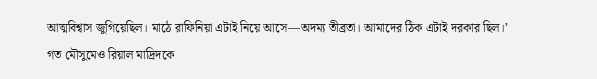আত্মবিশ্বাস জুগিয়েছিল। মাঠে রাফিনিয়া এটাই নিয়ে আসে—অদম্য তীব্রতা। আমাদের ঠিক এটাই দরকার ছিল।’
গত মৌসুমেও রিয়াল মাদ্রিদকে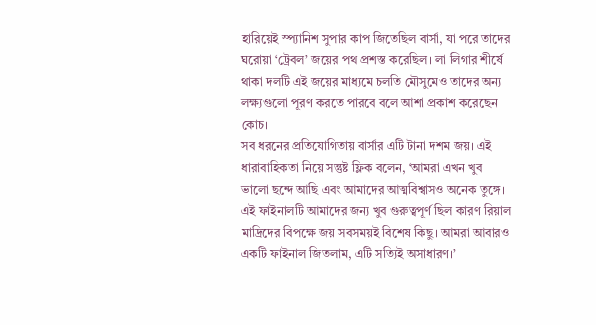হারিয়েই স্প্যানিশ সুপার কাপ জিতেছিল বার্সা, যা পরে তাদের ঘরোয়া ‘ট্রেবল’ জয়ের পথ প্রশস্ত করেছিল। লা লিগার শীর্ষে থাকা দলটি এই জয়ের মাধ্যমে চলতি মৌসুমেও তাদের অন্য লক্ষ্যগুলো পূরণ করতে পারবে বলে আশা প্রকাশ করেছেন কোচ।
সব ধরনের প্রতিযোগিতায় বার্সার এটি টানা দশম জয়। এই ধারাবাহিকতা নিয়ে সন্তুষ্ট ফ্লিক বলেন, ‘আমরা এখন খুব ভালো ছন্দে আছি এবং আমাদের আত্মবিশ্বাসও অনেক তুঙ্গে। এই ফাইনালটি আমাদের জন্য খুব গুরুত্বপূর্ণ ছিল কারণ রিয়াল মাদ্রিদের বিপক্ষে জয় সবসময়ই বিশেষ কিছু। আমরা আবারও একটি ফাইনাল জিতলাম, এটি সত্যিই অসাধারণ।’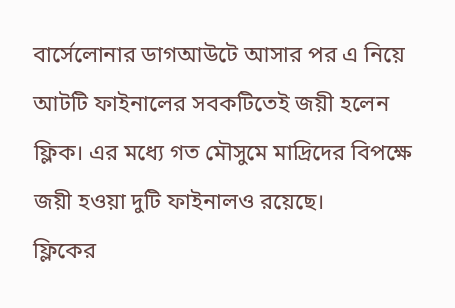বার্সেলোনার ডাগআউটে আসার পর এ নিয়ে আটটি ফাইনালের সবকটিতেই জয়ী হলেন ফ্লিক। এর মধ্যে গত মৌসুমে মাদ্রিদের বিপক্ষে জয়ী হওয়া দুটি ফাইনালও রয়েছে।
ফ্লিকের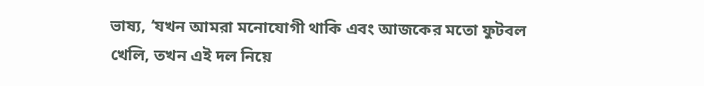ভাষ্য, ‘যখন আমরা মনোযোগী থাকি এবং আজকের মতো ফুটবল খেলি, তখন এই দল নিয়ে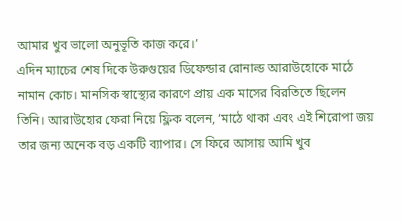আমার খুব ভালো অনুভূতি কাজ করে।’
এদিন ম্যাচের শেষ দিকে উরুগুয়ের ডিফেন্ডার রোনাল্ড আরাউহোকে মাঠে নামান কোচ। মানসিক স্বাস্থ্যের কারণে প্রায় এক মাসের বিরতিতে ছিলেন তিনি। আরাউহোর ফেরা নিয়ে ফ্লিক বলেন, ‘মাঠে থাকা এবং এই শিরোপা জয় তার জন্য অনেক বড় একটি ব্যাপার। সে ফিরে আসায় আমি খুব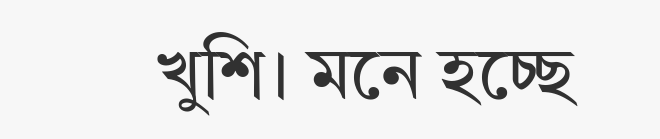খুশি। মনে হচ্ছে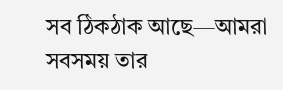সব ঠিকঠাক আছে—আমরা সবসময় তার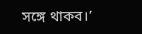সঙ্গে থাকব।’